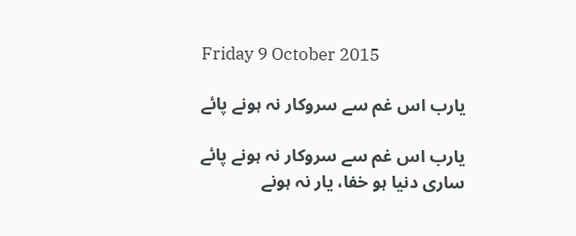Friday 9 October 2015

یارب اس غم سے سروکار نہ ہونے پائے

یارب اس غم سے سروکار نہ ہونے پائے
ساری دنیا ہو خفا، یار نہ ہونے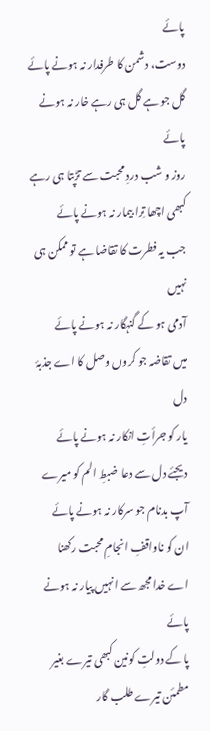پائے
دوست، دشمن کا طرفدار نہ ہونے پائے
گل جو ہے گل ہی رہے خار نہ ہونے پائے
روز و شب دردِ محبت سے تڑپتا ہی رہے
کبھی اچھا تِرا بیمار نہ ہونے پائے
جب یہ فطرت کا تقاضا ہے تو ممکن ہی نہیں
آدمی ہو کے گنہگار نہ ہونے پائے
میں تقاضہ جو کروں وصل کا اے جذبۂ دل
یار کو جرأتِ انکار نہ ہونے پائے
دیجئے دل سے دعا ضبطِ الم کو میرے
آپ بدنام جو سرکار نہ ہونے پائے
ان کو ناواقفِ انجامِ محبت رکھنا
اے خدا مجھ سے انہیں پیار نہ ہونے پائے
پا کے دولتِ کونین کبھی تیرے بغیر
مطمئن تیرے طلب گار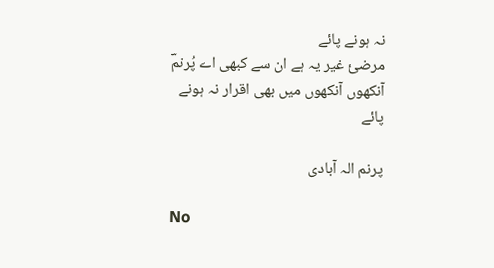نہ ہونے پائے
مرضئ غیر یہ ہے ان سے کبھی اے پُرنمؔ
آنکھوں آنکھوں میں بھی اقرار نہ ہونے پائے

پرنم الہ آبادی

No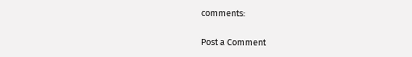comments:

Post a Comment